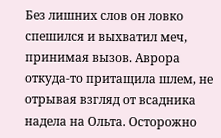Без лишних слов он ловко спешился и выхватил меч, принимая вызов. Аврора откуда-то притащила шлем, не отрывая взгляд от всадника надела на Ольта. Осторожно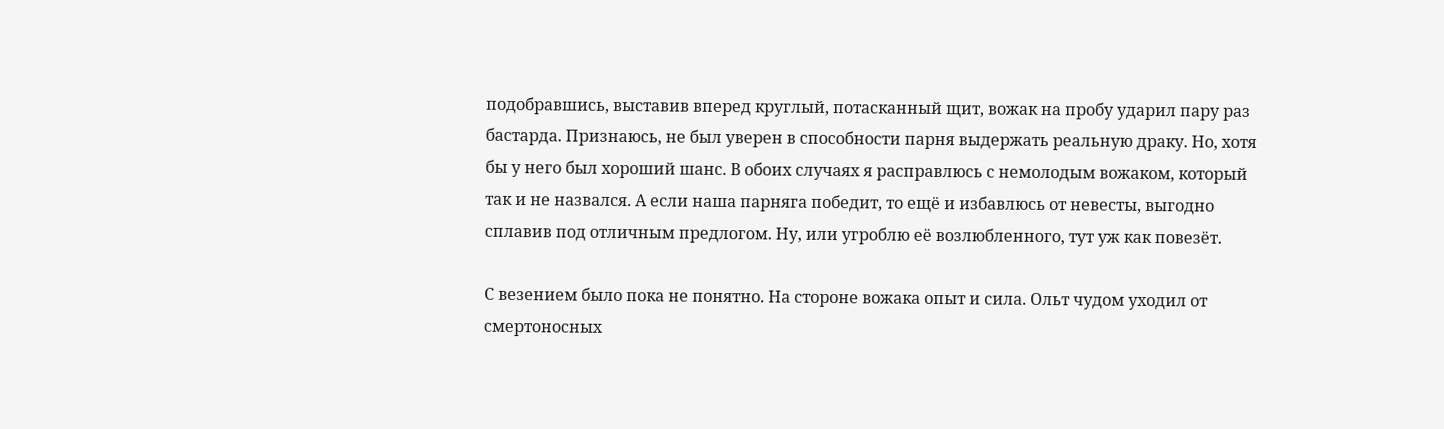подобравшись, выставив вперед круглый, потасканный щит, вожак на пробу ударил пару раз бастарда. Признаюсь, не был уверен в способности парня выдержать реальную драку. Но, хотя бы у него был хороший шанс. В обоих случаях я расправлюсь с немолодым вожаком, который так и не назвался. А если наша парняга победит, то ещё и избавлюсь от невесты, выгодно сплавив под отличным предлогом. Ну, или угроблю её возлюбленного, тут уж как повезёт.

С везением было пока не понятно. На стороне вожака опыт и сила. Ольт чудом уходил от смертоносных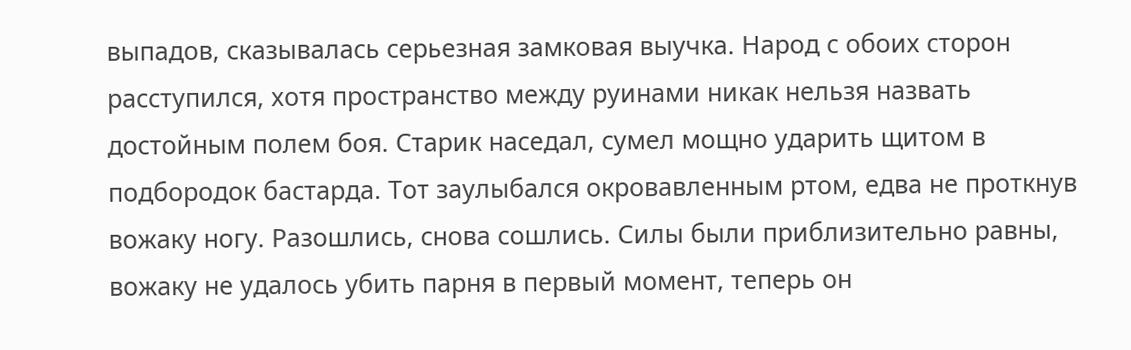выпадов, сказывалась серьезная замковая выучка. Народ с обоих сторон расступился, хотя пространство между руинами никак нельзя назвать достойным полем боя. Старик наседал, сумел мощно ударить щитом в подбородок бастарда. Тот заулыбался окровавленным ртом, едва не проткнув вожаку ногу. Разошлись, снова сошлись. Силы были приблизительно равны, вожаку не удалось убить парня в первый момент, теперь он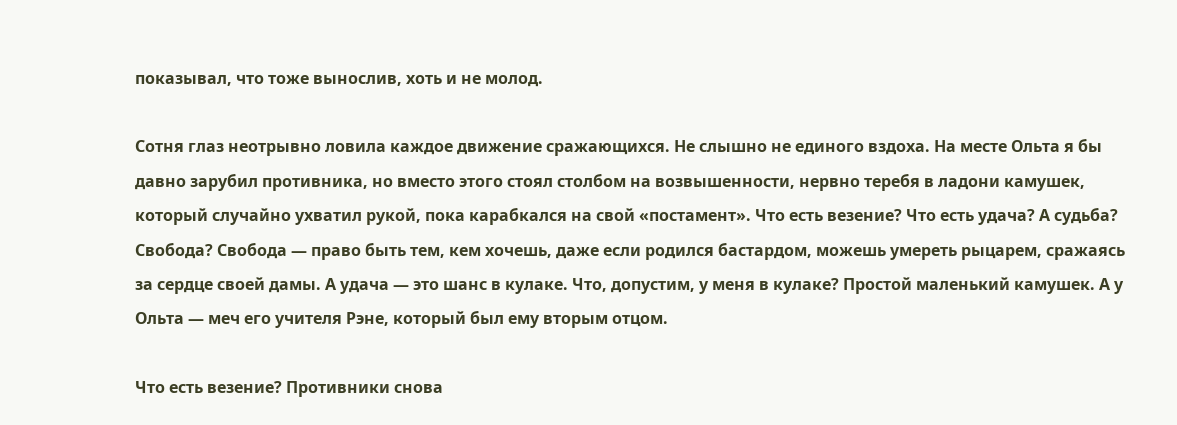показывал, что тоже вынослив, хоть и не молод.

Сотня глаз неотрывно ловила каждое движение сражающихся. Не слышно не единого вздоха. На месте Ольта я бы давно зарубил противника, но вместо этого стоял столбом на возвышенности, нервно теребя в ладони камушек, который случайно ухватил рукой, пока карабкался на свой «постамент». Что есть везение? Что есть удача? А судьба? Свобода? Свобода — право быть тем, кем хочешь, даже если родился бастардом, можешь умереть рыцарем, сражаясь за сердце своей дамы. А удача — это шанс в кулаке. Что, допустим, у меня в кулаке? Простой маленький камушек. А у Ольта — меч его учителя Рэне, который был ему вторым отцом.

Что есть везение? Противники снова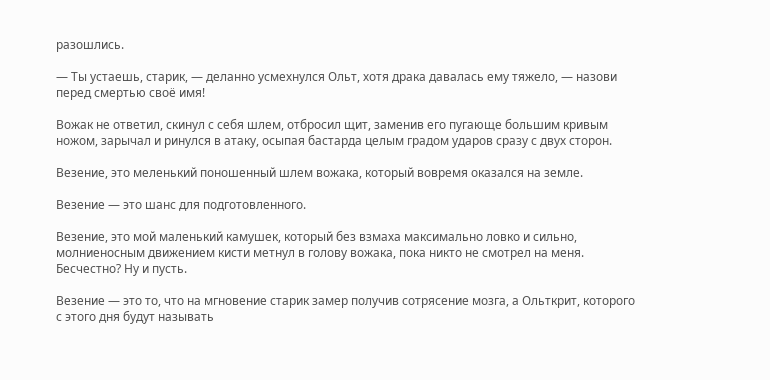разошлись.

— Ты устаешь, старик, — деланно усмехнулся Ольт, хотя драка давалась ему тяжело, — назови перед смертью своё имя!

Вожак не ответил, скинул с себя шлем, отбросил щит, заменив его пугающе большим кривым ножом, зарычал и ринулся в атаку, осыпая бастарда целым градом ударов сразу с двух сторон.

Везение, это меленький поношенный шлем вожака, который вовремя оказался на земле.

Везение — это шанс для подготовленного.

Везение, это мой маленький камушек, который без взмаха максимально ловко и сильно, молниеносным движением кисти метнул в голову вожака, пока никто не смотрел на меня. Бесчестно? Ну и пусть.

Везение — это то, что на мгновение старик замер получив сотрясение мозга, а Ольткрит, которого с этого дня будут называть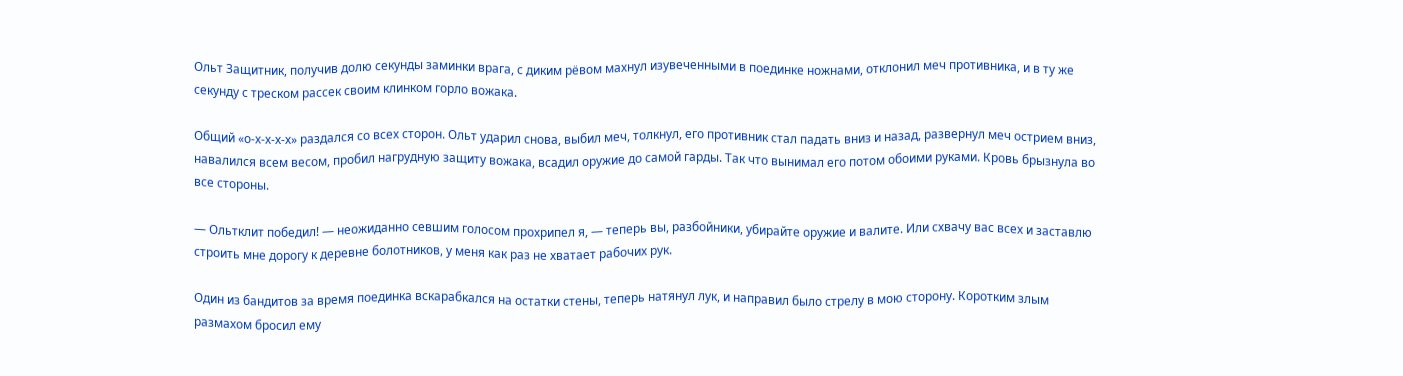Ольт Защитник, получив долю секунды заминки врага, с диким рёвом махнул изувеченными в поединке ножнами, отклонил меч противника, и в ту же секунду с треском рассек своим клинком горло вожака.

Общий «о-х-х-х-х» раздался со всех сторон. Ольт ударил снова, выбил меч, толкнул, его противник стал падать вниз и назад, развернул меч острием вниз, навалился всем весом, пробил нагрудную защиту вожака, всадил оружие до самой гарды. Так что вынимал его потом обоими руками. Кровь брызнула во все стороны.

— Ольтклит победил! — неожиданно севшим голосом прохрипел я, — теперь вы, разбойники, убирайте оружие и валите. Или схвачу вас всех и заставлю строить мне дорогу к деревне болотников, у меня как раз не хватает рабочих рук.

Один из бандитов за время поединка вскарабкался на остатки стены, теперь натянул лук, и направил было стрелу в мою сторону. Коротким злым размахом бросил ему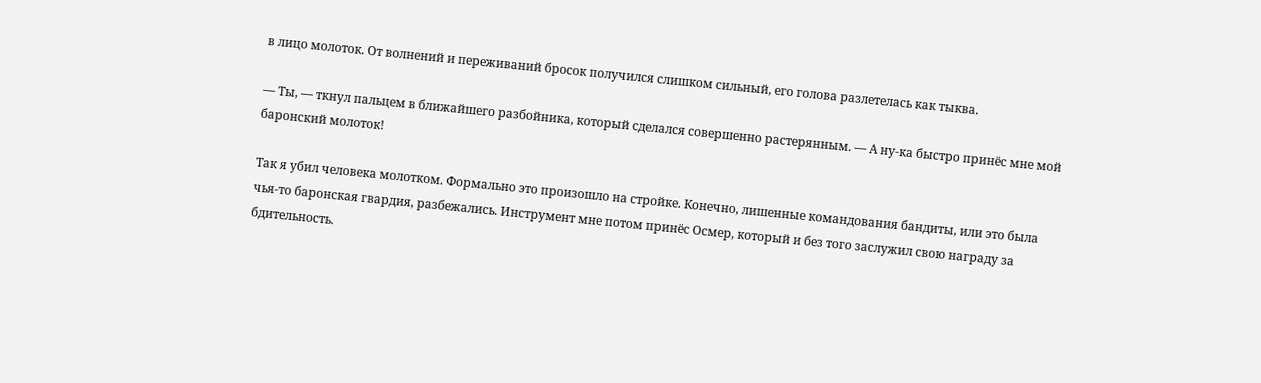в лицо молоток. От волнений и переживаний бросок получился слишком сильный, его голова разлетелась как тыква.

— Ты, — ткнул пальцем в ближайшего разбойника, который сделался совершенно растерянным. — А ну-ка быстро принёс мне мой баронский молоток!

Так я убил человека молотком. Формально это произошло на стройке. Конечно, лишенные командования бандиты, или это была чья-то баронская гвардия, разбежались. Инструмент мне потом принёс Осмер, который и без того заслужил свою награду за бдительность.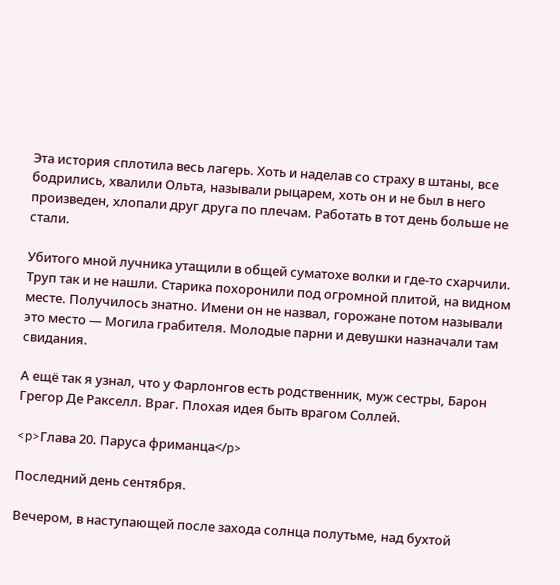Эта история сплотила весь лагерь. Хоть и наделав со страху в штаны, все бодрились, хвалили Ольта, называли рыцарем, хоть он и не был в него произведен, хлопали друг друга по плечам. Работать в тот день больше не стали.

Убитого мной лучника утащили в общей суматохе волки и где-то схарчили. Труп так и не нашли. Старика похоронили под огромной плитой, на видном месте. Получилось знатно. Имени он не назвал, горожане потом называли это место — Могила грабителя. Молодые парни и девушки назначали там свидания.

А ещё так я узнал, что у Фарлонгов есть родственник, муж сестры, Барон Грегор Де Ракселл. Враг. Плохая идея быть врагом Соллей.

<p>Глава 20. Паруса фриманца</p>

Последний день сентября.

Вечером, в наступающей после захода солнца полутьме, над бухтой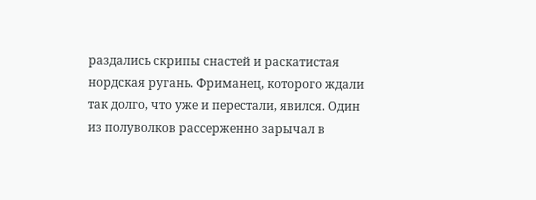раздались скрипы снастей и раскатистая нордская ругань. Фриманец, которого ждали так долго, что уже и перестали, явился. Один из полуволков рассерженно зарычал в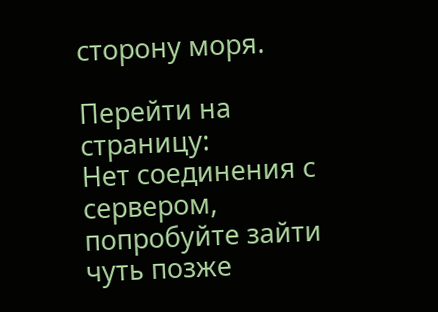сторону моря.

Перейти на страницу:
Нет соединения с сервером, попробуйте зайти чуть позже